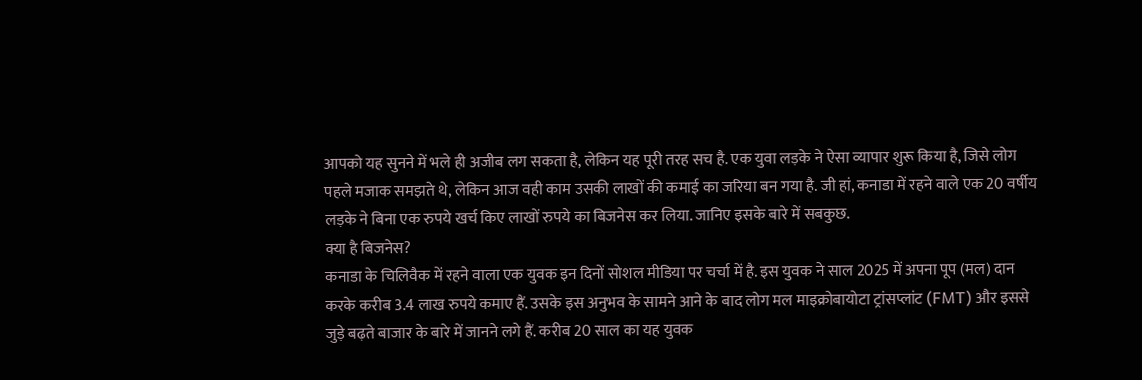आपको यह सुनने में भले ही अजीब लग सकता है, लेकिन यह पूरी तरह सच है. एक युवा लड़के ने ऐसा व्यापार शुरू किया है, जिसे लोग पहले मजाक समझते थे, लेकिन आज वही काम उसकी लाखों की कमाई का जरिया बन गया है. जी हां, कनाडा में रहने वाले एक 20 वर्षीय लड़के ने बिना एक रुपये खर्च किए लाखों रुपये का बिजनेस कर लिया. जानिए इसके बारे में सबकुछ.
क्या है बिजनेस?
कनाडा के चिलिवैक में रहने वाला एक युवक इन दिनों सोशल मीडिया पर चर्चा में है. इस युवक ने साल 2025 में अपना पूप (मल) दान करके करीब 3.4 लाख रुपये कमाए हैं. उसके इस अनुभव के सामने आने के बाद लोग मल माइक्रोबायोटा ट्रांसप्लांट (FMT) और इससे जुड़े बढ़ते बाजार के बारे में जानने लगे हैं. करीब 20 साल का यह युवक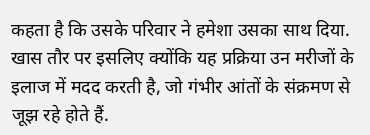कहता है कि उसके परिवार ने हमेशा उसका साथ दिया. खास तौर पर इसलिए क्योंकि यह प्रक्रिया उन मरीजों के इलाज में मदद करती है, जो गंभीर आंतों के संक्रमण से जूझ रहे होते हैं.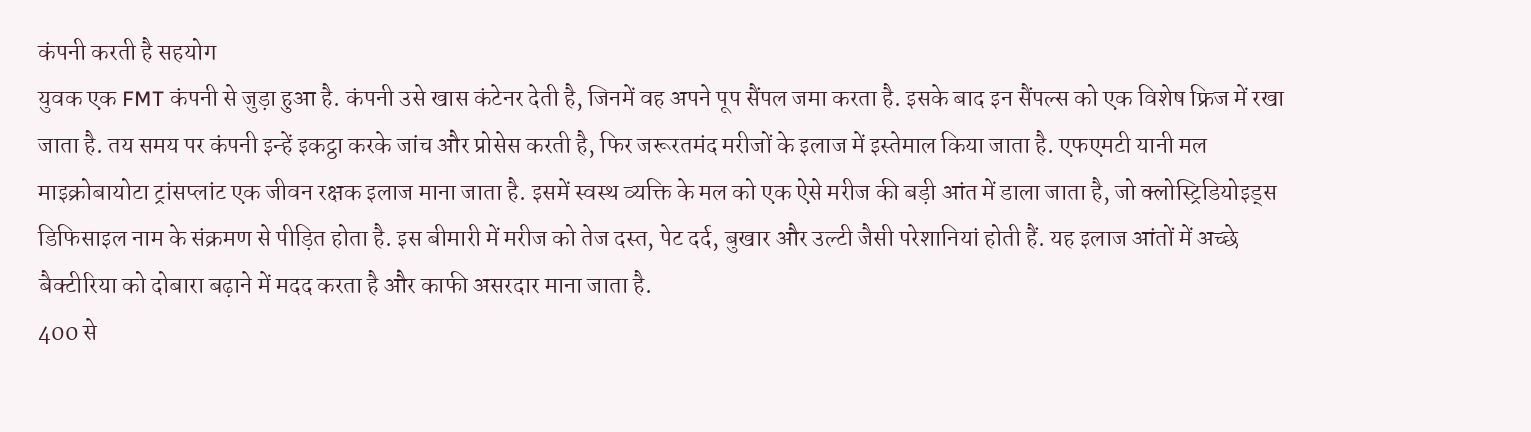कंपनी करती है सहयोग
युवक एक FMT कंपनी से जुड़ा हुआ है. कंपनी उसे खास कंटेनर देती है, जिनमें वह अपने पूप सैंपल जमा करता है. इसके बाद इन सैंपल्स को एक विशेष फ्रिज में रखा जाता है. तय समय पर कंपनी इन्हें इकट्ठा करके जांच और प्रोसेस करती है, फिर जरूरतमंद मरीजों के इलाज में इस्तेमाल किया जाता है. एफएमटी यानी मल माइक्रोबायोटा ट्रांसप्लांट एक जीवन रक्षक इलाज माना जाता है. इसमें स्वस्थ व्यक्ति के मल को एक ऐसे मरीज की बड़ी आंत में डाला जाता है, जो क्लोस्ट्रिडियोइड्स डिफिसाइल नाम के संक्रमण से पीड़ित होता है. इस बीमारी में मरीज को तेज दस्त, पेट दर्द, बुखार और उल्टी जैसी परेशानियां होती हैं. यह इलाज आंतों में अच्छे बैक्टीरिया को दोबारा बढ़ाने में मदद करता है और काफी असरदार माना जाता है.
400 से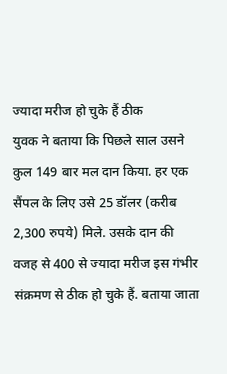ज्यादा मरीज हो चुके हैं ठीक
युवक ने बताया कि पिछले साल उसने कुल 149 बार मल दान किया. हर एक सैंपल के लिए उसे 25 डॉलर (करीब 2,300 रुपये) मिले. उसके दान की वजह से 400 से ज्यादा मरीज इस गंभीर संक्रमण से ठीक हो चुके हैं. बताया जाता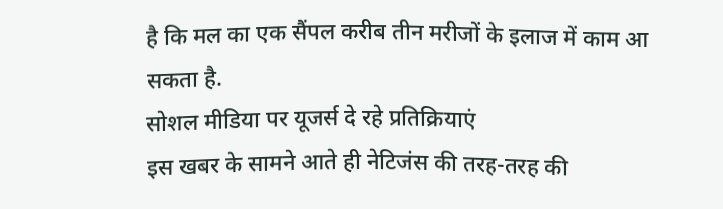है कि मल का एक सैंपल करीब तीन मरीजों के इलाज में काम आ सकता है.
सोशल मीडिया पर यूजर्स दे रहे प्रतिक्रियाएं
इस खबर के सामने आते ही नेटिजंस की तरह-तरह की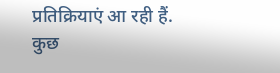प्रतिक्रियाएं आ रही हैं. कुछ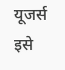यूजर्स इसे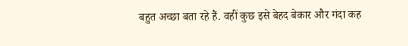बहुत अच्छा बता रहे हैं. वहीं कुछ इसे बेहद बेकार और गंदा कह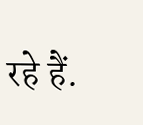रहे हैं.